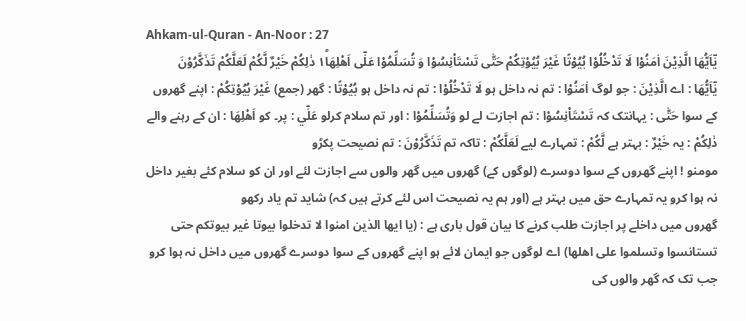Ahkam-ul-Quran - An-Noor : 27
یٰۤاَیُّهَا الَّذِیْنَ اٰمَنُوْا لَا تَدْخُلُوْا بُیُوْتًا غَیْرَ بُیُوْتِكُمْ حَتّٰى تَسْتَاْنِسُوْا وَ تُسَلِّمُوْا عَلٰۤى اَهْلِهَا١ؕ ذٰلِكُمْ خَیْرٌ لَّكُمْ لَعَلَّكُمْ تَذَكَّرُوْنَ
يٰٓاَيُّهَا : اے الَّذِيْنَ : جو لوگ اٰمَنُوْا : تم نہ داخل ہو لَا تَدْخُلُوْا : تم نہ داخل ہو بُيُوْتًا : گھر (جمع) غَيْرَ بُيُوْتِكُمْ : اپنے گھروں کے سوا حَتّٰى : یہانتک کہ تَسْتَاْنِسُوْا : تم اجازت لے لو وَتُسَلِّمُوْا : اور تم سلام کرلو عَلٰٓي : پر۔ کو اَهْلِهَا : ان کے رہنے والے ذٰلِكُمْ : یہ خَيْرٌ : بہتر ہے لَّكُمْ : تمہارے لیے لَعَلَّكُمْ : تاکہ تم تَذَكَّرُوْنَ : تم نصیحت پکڑو
مومنو ! اپنے گھروں کے سوا دوسرے (لوگوں کے) گھروں میں گھر والوں سے اجازت لئے اور ان کو سلام کئے بغیر داخل نہ ہوا کرو یہ تمہارے حق میں بہتر ہے (اور ہم یہ نصیحت اس لئے کرتے ہیں کہ) شاید تم یاد رکھو
گھروں میں داخلے پر اجازت طلب کرنے کا بیان قول باری ہے : (یا ایھا الذین امنوا لا تدخلوا بیوتا غیر بیوتکم حتی تستانسوا وتسلموا علی اھلھا) اے لوگوں جو ایمان لائے ہو اپنے گھروں کے سوا دوسرے گھروں میں داخل نہ ہوا کرو جب تک کہ گھر والوں کی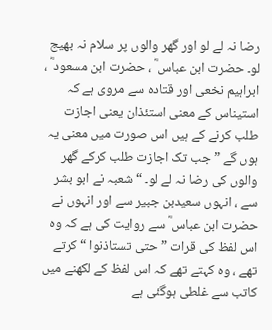رضا نہ لے لو اور گھر والوں پر سلام نہ بھیج لو۔ حضرت ابن عباس ؓ ، حضرت ابن مسعود ؓ ، ابراہیم نخعی اور قتادہ سے مروی ہے کہ استیناس کے معنی استئذان یعنی اجازت طلب کرنے کے ہیں اس صورت میں معنی یہ ہوں گے ” جب تک اجازت طلب کرکے گھر والوں کی رضا نہ لے لو۔ “ شعبہ نے ابو بشر سے ، انہوں سعیدبن جبیر سے اور انہوں نے حضرت ابن عباس ؓ سے روایت کی ہے کہ وہ اس لفظ کی قرات ” حتی تستاذنوا “ کرتے تھے ، وہ کہتے تھے کہ اس لفظ کے لکھنے میں کاتب سے غلطی ہوگئی ہے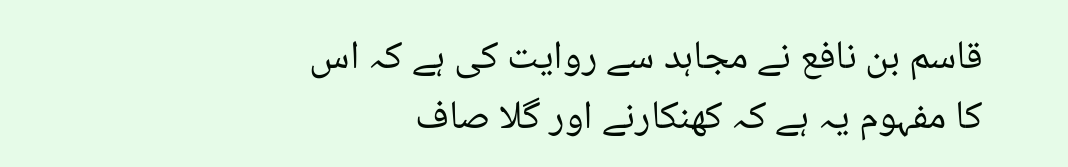قاسم بن نافع نے مجاہد سے روایت کی ہے کہ اس کا مفہوم یہ ہے کہ کھنکارنے اور گلا صاف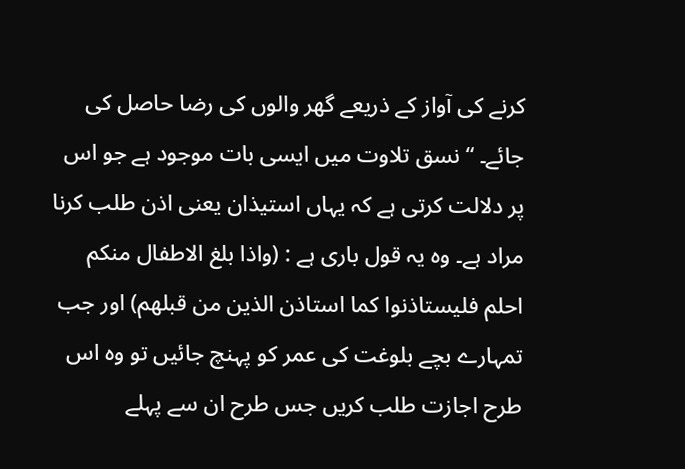کرنے کی آواز کے ذریعے گھر والوں کی رضا حاصل کی جائے۔ “ نسق تلاوت میں ایسی بات موجود ہے جو اس پر دلالت کرتی ہے کہ یہاں استیذان یعنی اذن طلب کرنا مراد ہے۔ وہ یہ قول باری ہے : (واذا بلغ الاطفال منکم احلم فلیستاذنوا کما استاذن الذین من قبلھم) اور جب تمہارے بچے بلوغت کی عمر کو پہنچ جائیں تو وہ اس طرح اجازت طلب کریں جس طرح ان سے پہلے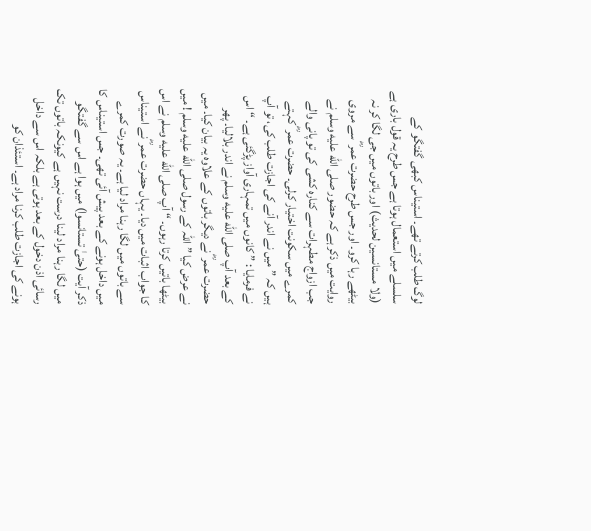لوگ طلب کرتے تھے۔ استیناس کبھی گفتگو کے سلسلے میں استعمال ہوتا ہے جس طرح یہ قول باری ہے (ولا مستانسین لحدیث) اور باتوں میں جی لگا کر نہ بیٹھے رہا کرو۔ اور جس طرح حضرت عمر ؓ سے مروی روایت میں ذکر ہے کہ حضور صلى الله عليه وسلم نے جب ازواج مطہرات سے کنارہ کشی کی تو پانی والے کمرے میں سکونت اختیار کرلی۔ حضرت عمر ؓ کہتے ہیں کہ ” میں نے اندر آنے کی اجازت طلب کی، تو آپ نے فرمایا : ” کانوں میں تمہاری آواز پڑگئی ہے۔ “ اس کے بعد آپ صلى الله عليه وسلم نے اندر بلالیا۔ پھر حضرت عمر ؓ نے دیگر باتوں کے علاوہ یہ بیان کیا۔ میں نے عرض کیا ” اللہ کے رسول صلى الله عليه وسلم ! میں بیٹھا باتیں کرتا رہوں۔ “ آپ صلى الله عليه وسلم نے اس کا جواب اثبات میں دیا۔ یہاں حضرت عمر ؓ نے استیناس سے باتوں میں لگا رہنا مراد لیا ہے۔ یہ صورت کمرے میں داخل ہونے کے بعد پیش آئی تھی۔ جس استیناس کا ذکر آیت (حتیٰ تستانسوا) میں ہوا ہے اس سے گفتگو میں لگا رہنا مراد لینا درست نہیں ہے کیونکہ باتوں تک رسائی اذن دخول کے بعد ہوتی ہے بلکہ اس سے داخل ہونے کی اجازت طلب کرنا مراد ہے۔ استئذان کو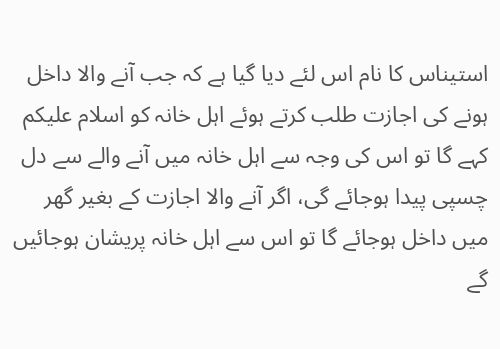استیناس کا نام اس لئے دیا گیا ہے کہ جب آنے والا داخل ہونے کی اجازت طلب کرتے ہوئے اہل خانہ کو اسلام علیکم کہے گا تو اس کی وجہ سے اہل خانہ میں آنے والے سے دل چسپی پیدا ہوجائے گی، اگر آنے والا اجازت کے بغیر گھر میں داخل ہوجائے گا تو اس سے اہل خانہ پریشان ہوجائیں گے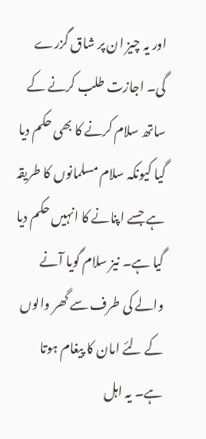اور یہ چیز ان پر شاق گزرے گی۔ اجازت طلب کرنے کے ساتھ سلام کرنے کا بھی حکم دیا گیا کیونکہ سلام مسلمانوں کا طریقہ ہے جسے اپنانے کا انہیں حکم دیا گیا ہے۔ نیز سلام گویا آنے والے کی طرف سے گھر والوں کے لئے امان کا پیغام ہوتا ہے۔ یہ اہل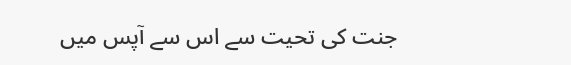جنت کی تحیت سے اس سے آپس میں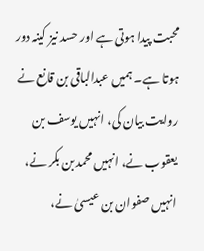محبت پیدا ہوتی ہے اور حسد نیز کینہ دور ہوتا ہے۔ ہمیں عبدالباقی بن قانع نے روایت بیان کی، انہیں یوسف بن یعقوب نے، انہیں محمد بن بکر نے، انہیں صفوان بن عیسیٰ نے،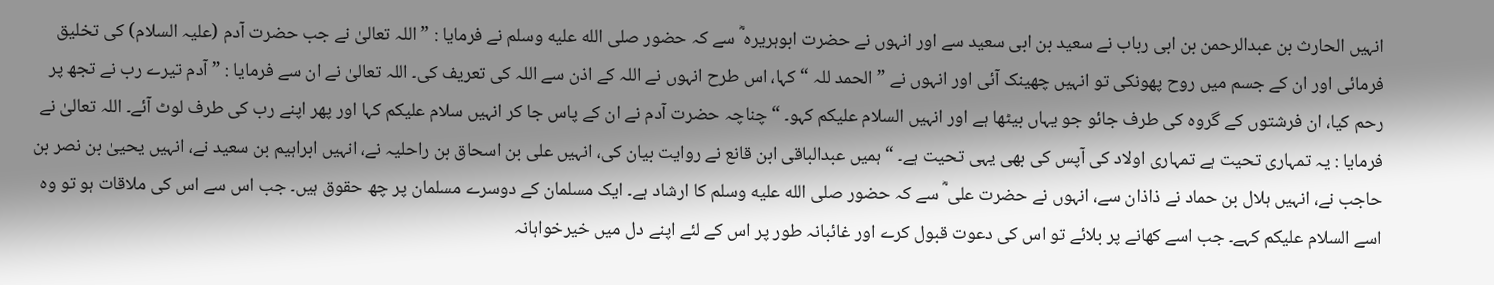انہیں الحارث بن عبدالرحمن بن ابی رباب نے سعید بن ابی سعید سے اور انہوں نے حضرت ابوہریرہ ؓ سے کہ حضور صلى الله عليه وسلم نے فرمایا : ” اللہ تعالیٰ نے جب حضرت آدم (علیہ السلام) کی تخلیق فرمائی اور ان کے جسم میں روح پھونکی تو انہیں چھینک آئی اور انہوں نے ” الحمد للہ “ کہا، اس طرح انہوں نے اللہ کے اذن سے اللہ کی تعریف کی۔ اللہ تعالیٰ نے ان سے فرمایا : ” آدم تیرے رب نے تجھ پر رحم کیا، ان فرشتوں کے گروہ کی طرف جائو جو یہاں بیٹھا ہے اور انہیں السلام علیکم کہو۔ “ چناچہ حضرت آدم نے ان کے پاس جا کر انہیں سلام علیکم کہا اور پھر اپنے رب کی طرف لوٹ آئے۔ اللہ تعالیٰ نے فرمایا : یہ تمہاری تحیت ہے تمہاری اولاد کی آپس کی بھی یہی تحیت ہے۔ “ ہمیں عبدالباقی ابن قانع نے روایت بیان کی، انہیں علی بن اسحاق بن راحلیہ نے، انہیں ابراہیم بن سعید نے، انہیں یحییٰ بن نصر بن حاجب نے، انہیں ہلال بن حماد نے ذاذان سے، انہوں نے حضرت علی ؓ سے کہ حضور صلى الله عليه وسلم کا ارشاد ہے۔ ایک مسلمان کے دوسرے مسلمان پر چھ حقوق ہیں۔ جب اس سے اس کی ملاقات ہو تو وہ اسے السلام علیکم کہے۔ جب اسے کھانے پر بلائے تو اس کی دعوت قبول کرے اور غائبانہ طور پر اس کے لئے اپنے دل میں خیرخواہانہ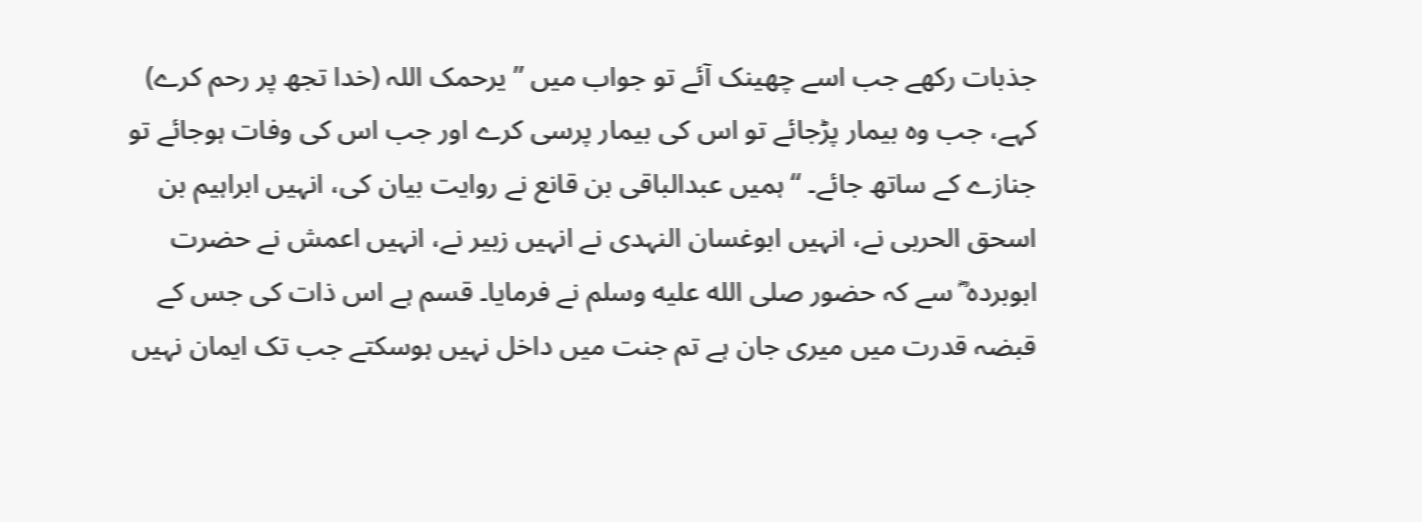جذبات رکھے جب اسے چھینک آئے تو جواب میں ” یرحمک اللہ (خدا تجھ پر رحم کرے) کہے، جب وہ بیمار پڑجائے تو اس کی بیمار پرسی کرے اور جب اس کی وفات ہوجائے تو جنازے کے ساتھ جائے۔ “ ہمیں عبدالباقی بن قانع نے روایت بیان کی، انہیں ابراہیم بن اسحق الحربی نے، انہیں ابوغسان النہدی نے انہیں زبیر نے، انہیں اعمش نے حضرت ابوبردہ ؓ سے کہ حضور صلى الله عليه وسلم نے فرمایا۔ قسم ہے اس ذات کی جس کے قبضہ قدرت میں میری جان ہے تم جنت میں داخل نہیں ہوسکتے جب تک ایمان نہیں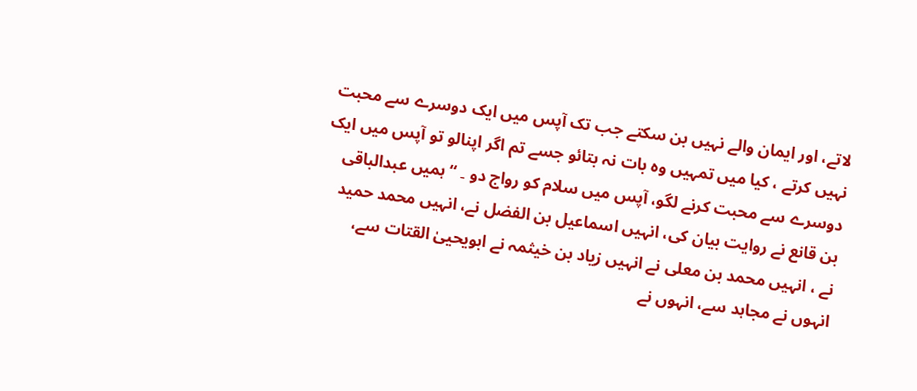لاتے، اور ایمان والے نہیں بن سکتے جب تک آپس میں ایک دوسرے سے محبت نہیں کرتے ، کیا میں تمہیں وہ بات نہ بتائو جسے تم اگر اپنالو تو آپس میں ایک دوسرے سے محبت کرنے لگو، آپس میں سلام کو رواج دو ۔ “ ہمیں عبدالباقی بن قانع نے روایت بیان کی، انہیں اسماعیل بن الفضل نے، انہیں محمد حمید نے ، انہیں محمد بن معلی نے انہیں زیاد بن خیثمہ نے ابویحییٰ القتات سے، انہوں نے مجاہد سے، انہوں نے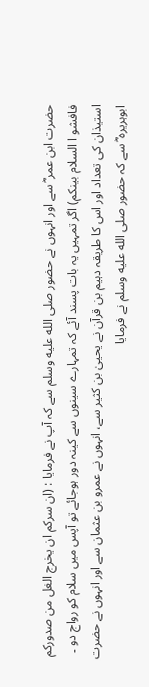حضرت ابن عمر ؓ سے اور انہوں نے حضور صلى الله عليه وسلم سے کہ آپ نے فرمایا : (ان سرکم ان یخرج الغل من صدورکم فافشو ا السلام بینکم) اگر تمہیں یہ بات پسند آئے کہ تمہارے سینوں سے کینہ دور ہوجائے تو آپس میں سلام کو رواج دو ۔ استیذان کی تعداد اور اس کا طریقہ دہیم بن قرآن نے یحییٰ بن کثیر سے، انہوں نے عمرو بن عثمان سے اور انہوں نے حضرت ابوہریرہ ؓ سے کہ حضور صلى الله عليه وسلم نے فرمایا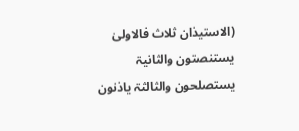(الاستیذان ثلاث فالاولیٰ یستنصتون والثانیۃ یستصلحون والثالثۃ یاذنون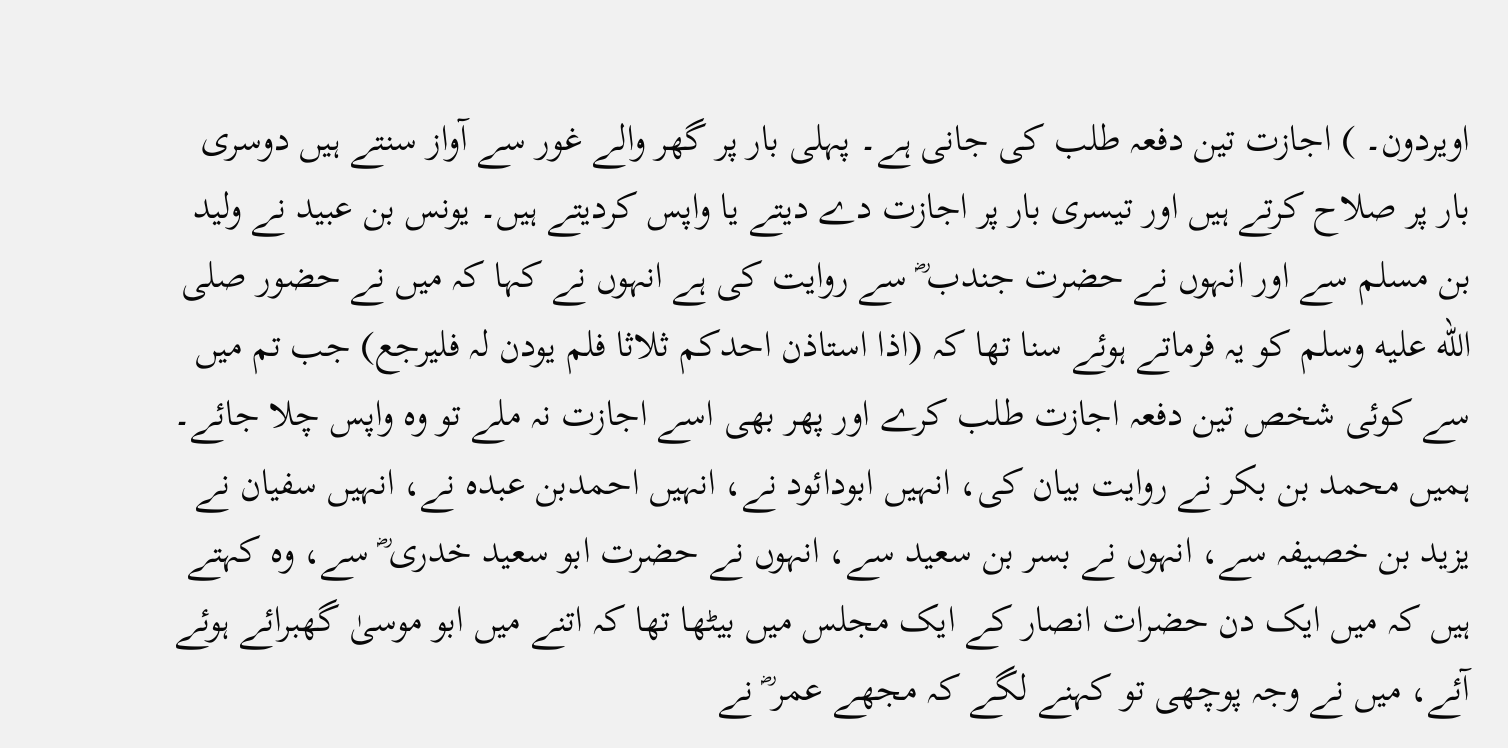اویردون۔ ) اجازت تین دفعہ طلب کی جانی ہے۔ پہلی بار پر گھر والے غور سے آواز سنتے ہیں دوسری بار پر صلاح کرتے ہیں اور تیسری بار پر اجازت دے دیتے یا واپس کردیتے ہیں۔ یونس بن عبید نے ولید بن مسلم سے اور انہوں نے حضرت جندب ؓ سے روایت کی ہے انہوں نے کہا کہ میں نے حضور صلى الله عليه وسلم کو یہ فرماتے ہوئے سنا تھا کہ (اذا استاذن احدکم ثلاثا فلم یودن لہ فلیرجع) جب تم میں سے کوئی شخص تین دفعہ اجازت طلب کرے اور پھر بھی اسے اجازت نہ ملے تو وہ واپس چلا جائے۔ ہمیں محمد بن بکر نے روایت بیان کی، انہیں ابودائود نے، انہیں احمدبن عبدہ نے، انہیں سفیان نے یزید بن خصیفہ سے، انہوں نے بسر بن سعید سے، انہوں نے حضرت ابو سعید خدری ؓ سے، وہ کہتے ہیں کہ میں ایک دن حضرات انصار کے ایک مجلس میں بیٹھا تھا کہ اتنے میں ابو موسیٰ گھبرائے ہوئے آئے، میں نے وجہ پوچھی تو کہنے لگے کہ مجھے عمر ؓ نے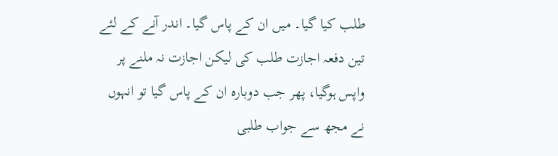طلب کیا گیا۔ میں ان کے پاس گیا۔ اندر آنے کے لئے تین دفعہ اجازت طلب کی لیکن اجازت نہ ملنے پر واپس ہوگیا، پھر جب دوبارہ ان کے پاس گیا تو انہوں نے مجھ سے جواب طلبی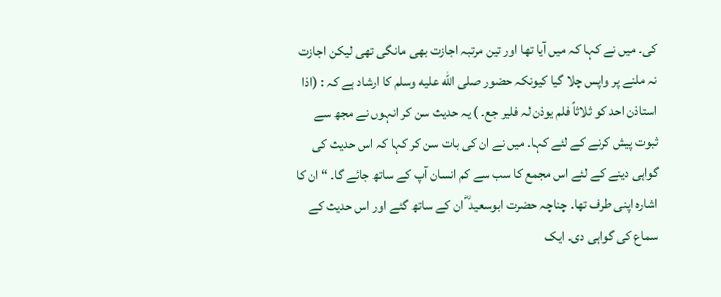کی۔ میں نے کہا کہ میں آیا تھا اور تین مرتبہ اجازت بھی مانگی تھی لیکن اجازت نہ ملنے پر واپس چلا گیا کیونکہ حضور صلى الله عليه وسلم کا ارشاد ہے کہ : (اذا استاذن احد کو ثلاثاً فلم یوذن لہ فلیر جع۔ ) یہ حدیث سن کر انہوں نے مجھ سے ثبوت پیش کرنے کے لئے کہا۔ میں نے ان کی بات سن کر کہا کہ اس حدیث کی گواہی دینے کے لئے اس مجمع کا سب سے کم انسان آپ کے ساتھ جائے گا۔ “ ان کا اشارہ اپنی طرف تھا۔ چناچہ حضرت ابوسعید ؓ ان کے ساتھ گئے اور اس حدیث کے سماع کی گواہی دی۔ ایک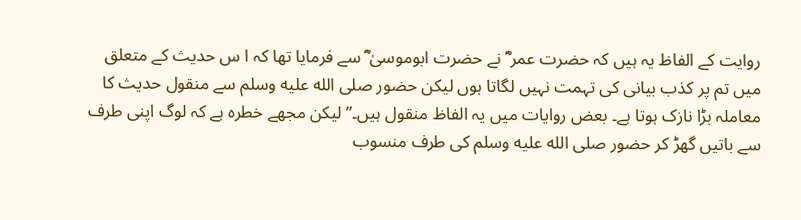روایت کے الفاظ یہ ہیں کہ حضرت عمر ؓ نے حضرت ابوموسیٰ ؓ سے فرمایا تھا کہ ا س حدیث کے متعلق میں تم پر کذب بیانی کی تہمت نہیں لگاتا ہوں لیکن حضور صلى الله عليه وسلم سے منقول حدیث کا معاملہ بڑا نازک ہوتا ہے۔ بعض روایات میں یہ الفاظ منقول ہیں۔” لیکن مجھے خطرہ ہے کہ لوگ اپنی طرف سے باتیں گھڑ کر حضور صلى الله عليه وسلم کی طرف منسوب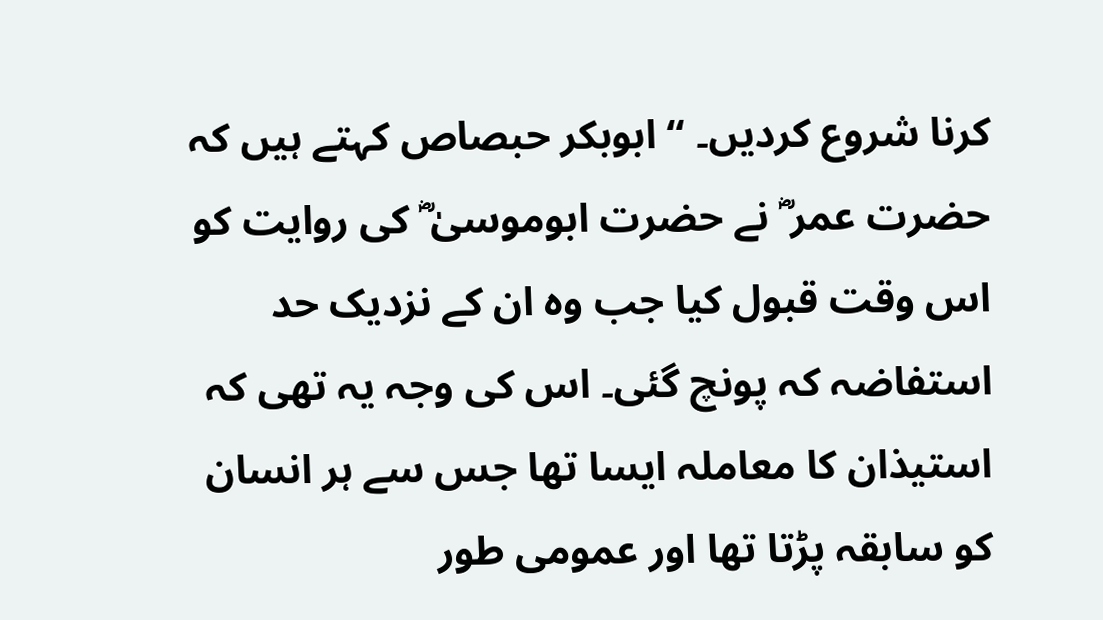کرنا شروع کردیں۔ “ ابوبکر حبصاص کہتے ہیں کہ حضرت عمر ؓ نے حضرت ابوموسیٰ ؓ کی روایت کو اس وقت قبول کیا جب وہ ان کے نزدیک حد استفاضہ کہ پونچ گئی۔ اس کی وجہ یہ تھی کہ استیذان کا معاملہ ایسا تھا جس سے ہر انسان کو سابقہ پڑتا تھا اور عمومی طور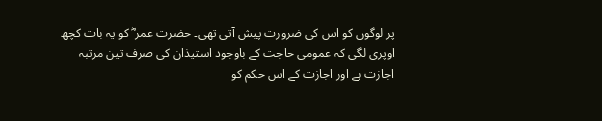پر لوگوں کو اس کی ضرورت پیش آتی تھی۔ حضرت عمر ؓ کو یہ بات کچھ اوپری لگی کہ عمومی حاجت کے باوجود استیذان کی صرف تین مرتبہ اجازت ہے اور اجازت کے اس حکم کو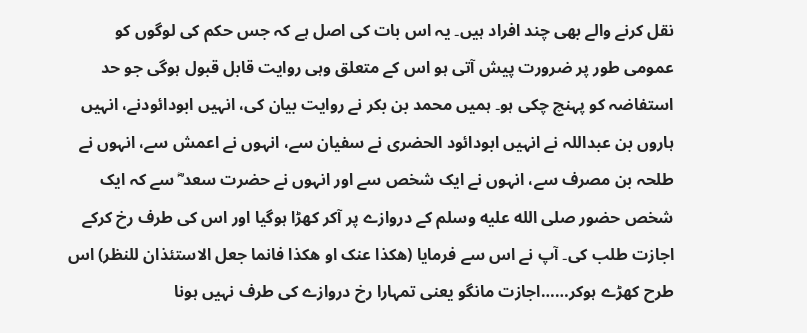نقل کرنے والے بھی چند افراد ہیں۔ یہ اس بات کی اصل ہے کہ جس حکم کی لوگوں کو عمومی طور پر ضرورت پیش آتی ہو اس کے متعلق وہی روایت قابل قبول ہوگی جو حد استفاضہ کو پہنچ چکی ہو۔ ہمیں محمد بن بکر نے روایت بیان کی، انہیں ابودائودنے، انہیں ہاروں بن عبداللہ نے انہیں ابودائود الحضری نے سفیان سے، انہوں نے اعمش سے، انہوں نے طلحہ بن مصرف سے، انہوں نے ایک شخص سے اور انہوں نے حضرت سعد ؓ سے کہ ایک شخص حضور صلى الله عليه وسلم کے دروازے پر آکر کھڑا ہوگیا اور اس کی طرف رخ کرکے اجازت طلب کی۔ آپ نے اس سے فرمایا (ھکذا عنک او ھکذا فانما جعل الاستئذان للنظر) اس طرح کھڑے ہوکر……اجازت مانگو یعنی تمہارا رخ دروازے کی طرف نہیں ہونا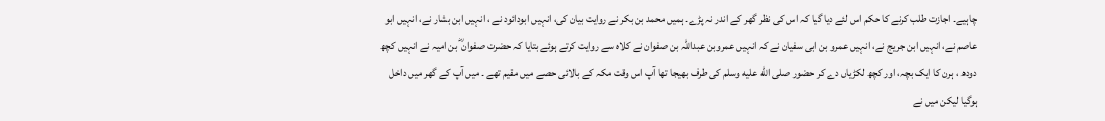چاہیے۔ اجازت طلب کرنے کا حکم اس لئے دیا گیا کہ اس کی نظر گھر کے اندر نہ پڑے۔ ہمیں محمد بن بکر نے روایت بیان کی، انہیں ابودائود نے ، انہیں ابن بشار نے، انہیں ابو عاصم نے، انہیں ابن جریج نے، انہیں عمرو بن ابی سفیان نے کہ انہیں عمروبن عبداللہ بن صفوان نے کلاہ سے روایت کرتے ہوئے بتایا کہ حضرت صفوان ؓ بن امیہ نے انہیں کچھ دودھ ، ہرن کا ایک بچہ، اور کچھ لکڑیاں دے کر حضور صلى الله عليه وسلم کی طرف بھیجا تھا آپ اس وقت مکہ کے بالائی حصے میں مقیم تھے ۔ میں آپ کے گھر میں داخل ہوگیا لیکن میں نے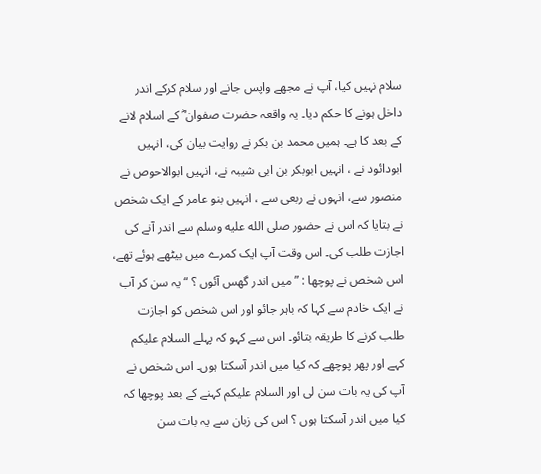سلام نہیں کیا، آپ نے مجھے واپس جانے اور سلام کرکے اندر داخل ہونے کا حکم دیا۔ یہ واقعہ حضرت صفوان ؓ کے اسلام لانے کے بعد کا ہے۔ ہمیں محمد بن بکر نے روایت بیان کی، انہیں ابودائود نے ، انہیں ابوبکر بن ابی شیبہ نے، انہیں ابوالاحوص نے منصور سے، انہوں نے ربعی سے ، انہیں بنو عامر کے ایک شخص نے بتایا کہ اس نے حضور صلى الله عليه وسلم سے اندر آنے کی اجازت طلب کی۔ اس وقت آپ ایک کمرے میں بیٹھے ہوئے تھے، اس شخص نے پوچھا : ” میں اندر گھس آئوں ؟ “ یہ سن کر آب نے ایک خادم سے کہا کہ باہر جائو اور اس شخص کو اجازت طلب کرنے کا طریقہ بتائو۔ اس سے کہو کہ پہلے السلام علیکم کہے اور پھر پوچھے کہ کیا میں اندر آسکتا ہوں۔ اس شخص نے آپ کی یہ بات سن لی اور السلام علیکم کہنے کے بعد پوچھا کہ کیا میں اندر آسکتا ہوں ؟ اس کی زبان سے یہ بات سن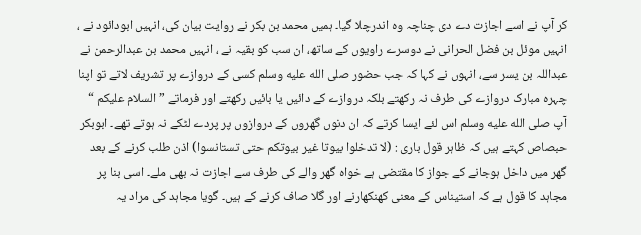کر آپ نے اسے اجازت دے دی چناچہ وہ اندرچلا گیا۔ ہمیں محمد بن بکر نے روایت بیان کی، انہیں ابودائود نے ، انہیں موئل بن فضل الحرانی نے دوسرے راویوں کے ساتھ، ان سب کو بقیہ نے ، انہیں محمد بن عبدالرحمن نے عبداللہ بن یسر سے، انہوں نے کہا کہ جب حضور صلى الله عليه وسلم کسی کے دروازے پر تشریف لاتے تو اپنا چہرہ مبارک دروازے کی طرف نہ رکھتے بلکہ دروازے کے دائیں یا بائیں رکھتے اور فرماتے ” السلام علیکم “ آپ صلى الله عليه وسلم اس لئے ایسا کرتے کہ ان دنوں گھروں کے دروازوں پر پردے لٹکے نہ ہوتے تھے۔ ابوبکر حبصاص کہتے ہیں کہ ظاہر قول باری : (لا تدخلوا بیوتا غیر بیوتکم حتی تستانسوا) اذن طلب کرنے کے بعد گھر میں داخل ہوجانے کے جواز کا مقتضی ہے خواہ گھر والے کی طرف سے اجازت نہ بھی ملے۔ اسی بنا پر مجاہد کا قول ہے کہ استیناس کے معنی کھنکھارنے اور گلا صاف کرنے کے ہیں۔ گویا مجاہد کی مراد یہ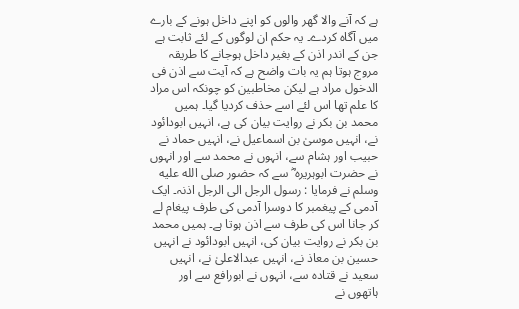ہے کہ آنے والا گھر والوں کو اپنے داخل ہونے کے بارے میں آگاہ کردے۔ یہ حکم ان لوگوں کے لئے ثابت ہے جن کے اندر اذن کے بغیر داخل ہوجانے کا طریقہ مروج ہوتا ہم یہ بات واضح ہے کہ آیت سے اذن فی الدخول مراد ہے لیکن مخاطبین کو چونکہ اس مراد کا علم تھا اس لئے اسے حذف کردیا گیا۔ ہمیں محمد بن بکر نے روایت بیان کی ہے، انہیں ابودائود نے، انہیں موسیٰ بن اسماعیل نے، انہیں حماد نے حبیب اور ہشام سے، انہوں نے محمد سے اور انہوں نے حضرت ابوہریرہ ؓ سے کہ حضور صلى الله عليه وسلم نے فرمایا : رسول الرجل الی الرجل اذنہ۔ ایک آدمی کے پیغمبر کا دوسرا آدمی کی طرف پیغام لے کر جانا اس کی طرف سے اذن ہوتا ہے۔ ہمیں محمد بن بکر نے روایت بیان کی، انہیں ابودائود نے انہیں حسین بن معاذ نے، انہیں عبدالاعلیٰ نے، انہیں سعید نے قتادہ سے، انہوں نے ابورافع سے اور ہاتھوں نے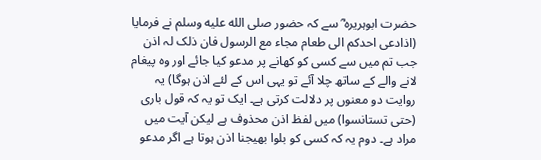حضرت ابوہریرہ ؓ سے کہ حضور صلى الله عليه وسلم نے فرمایا (اذادعی احدکم الی طعام مجاء مع الرسول فان ذلک لہ اذن جب تم میں سے کسی کو کھانے پر مدعو کیا جائے اور وہ پیغام لانے والے کے ساتھ چلا آئے تو یہی اس کے لئے اذن ہوگا) یہ روایت دو معنوں پر دلالت کرتی ہے۔ ایک تو یہ کہ قول باری (حتی تستانسوا) میں لفظ اذن محذوف ہے لیکن آیت میں مراد ہے۔ دوم یہ کہ کسی کو بلوا بھیجنا اذن ہوتا ہے اگر مدعو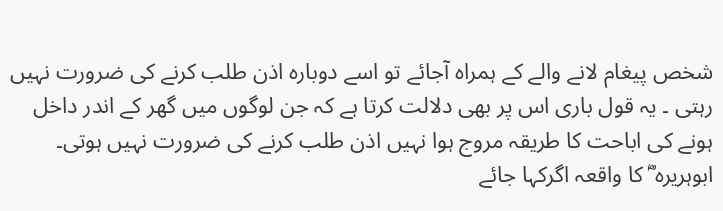شخص پیغام لانے والے کے ہمراہ آجائے تو اسے دوبارہ اذن طلب کرنے کی ضرورت نہیں رہتی ۔ یہ قول باری اس پر بھی دلالت کرتا ہے کہ جن لوگوں میں گھر کے اندر داخل ہونے کی اباحت کا طریقہ مروج ہوا نہیں اذن طلب کرنے کی ضرورت نہیں ہوتی۔ ابوہریرہ ؓ کا واقعہ اگرکہا جائے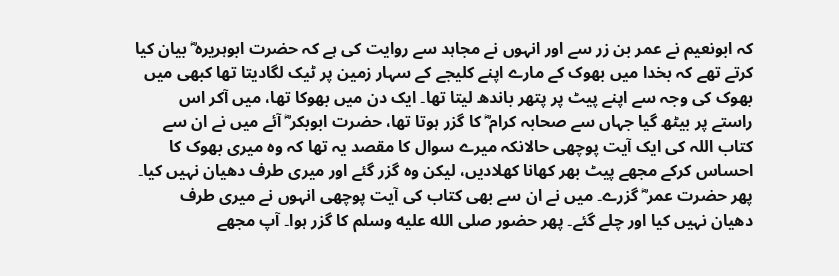کہ ابونعیم نے عمر بن زر سے اور انہوں نے مجاہد سے روایت کی ہے کہ حضرت ابوہریرہ ؓ بیان کیا کرتے تھے کہ بخدا میں بھوک کے مارے اپنے کلیجے کے سہار زمین پر ٹیک لگادیتا تھا کبھی میں بھوک کی وجہ سے اپنے پیٹ پر پتھر باندھ لیتا تھا۔ ایک دن میں بھوکا تھا، میں آکر اس راستے پر بیٹھ گیا جہاں سے صحابہ کرام ؓ کا گزر ہوتا تھا، حضرت ابوبکر ؓ آئے میں نے ان سے کتاب اللہ کی ایک آیت پوچھی حالانکہ میرے سوال کا مقصد یہ تھا کہ وہ میری بھوک کا احساس کرکے مجھے پیٹ بھر کھانا کھلادیں، لیکن وہ گزر گئے اور میری طرف دھیان نہیں کیا۔ پھر حضرت عمر ؓ گزرے۔ میں نے ان سے بھی کتاب کی آیت پوچھی انہوں نے میری طرف دھیان نہیں کیا اور چلے گئے۔ پھر حضور صلى الله عليه وسلم کا گزر ہوا۔ آپ مجھے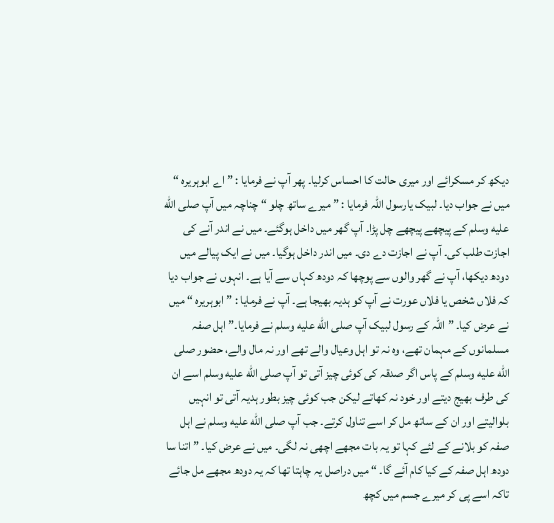دیکھ کر مسکرائے اور میری حالت کا احساس کرلیا۔ پھر آپ نے فرمایا : ” اے ابوہریرہ “ میں نے جواب دیا۔ لبیک یارسول اللہ فرمایا : ” میرے ساتھ چلو “ چناچہ میں آپ صلى الله عليه وسلم کے پیچھے پیچھے چل پڑا۔ آپ گھر میں داخل ہوگئے۔ میں نے اندر آنے کی اجازت طلب کی۔ آپ نے اجازت دے دی۔ میں اندر داخل ہوگیا۔ میں نے ایک پیالے میں دودھ دیکھا، آپ نے گھر والوں سے پوچھا کہ دودھ کہاں سے آیا ہے۔ انہوں نے جواب دیا کہ فلاں شخص یا فلاں عورت نے آپ کو ہدیہ بھیجا ہے۔ آپ نے فرمایا : ” ابوہریرہ “ میں نے عرض کیا۔ ” اللہ کے رسول لبیک آپ صلى الله عليه وسلم نے فرمایا۔” اہل صفہ مسلمانوں کے مہمان تھے، وہ نہ تو اہل وعیال والے تھے اور نہ مال والے، حضور صلى الله عليه وسلم کے پاس اگر صدقہ کی کوئی چیز آتی تو آپ صلى الله عليه وسلم اسے ان کی طرف بھیج دیتے اور خود نہ کھاتے لیکن جب کوئی چیز بطور ہدیہ آتی تو انہیں بلوالیتے اور ان کے ساتھ مل کر اسے تناول کرتے۔ جب آپ صلى الله عليه وسلم نے اہل صفہ کو بلانے کے لئے کہا تو یہ بات مجھے اچھی نہ لگی۔ میں نے عرض کیا۔ ” اتنا سا دودھ اہل صفہ کے کیا کام آئے گا۔ “ میں دراصل یہ چاہتا تھا کہ یہ دودھ مجھے مل جائے تاکہ اسے پی کر میرے جسم میں کچھ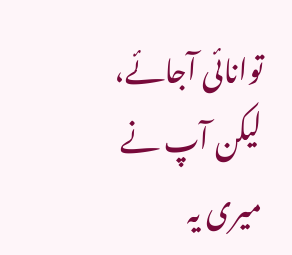توانائی آجائے، لیکن آپ نے میری یہ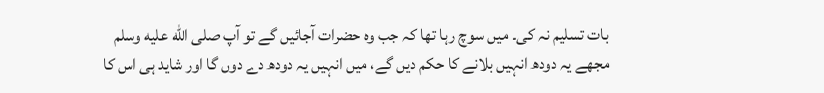بات تسلیم نہ کی۔ میں سوچ رہا تھا کہ جب وہ حضرات آجائیں گے تو آپ صلى الله عليه وسلم مجھے یہ دودھ انہیں بلانے کا حکم دیں گے، میں انہیں یہ دودھ دے دوں گا اور شاید ہی اس کا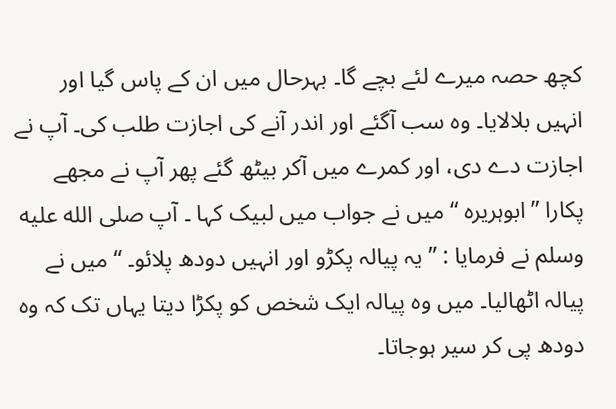کچھ حصہ میرے لئے بچے گا۔ بہرحال میں ان کے پاس گیا اور انہیں بلالایا۔ وہ سب آگئے اور اندر آنے کی اجازت طلب کی۔ آپ نے اجازت دے دی، اور کمرے میں آکر بیٹھ گئے پھر آپ نے مجھے پکارا ” ابوہریرہ “ میں نے جواب میں لبیک کہا ۔ آپ صلى الله عليه وسلم نے فرمایا : ” یہ پیالہ پکڑو اور انہیں دودھ پلائو۔ “ میں نے پیالہ اٹھالیا۔ میں وہ پیالہ ایک شخص کو پکڑا دیتا یہاں تک کہ وہ دودھ پی کر سیر ہوجاتا۔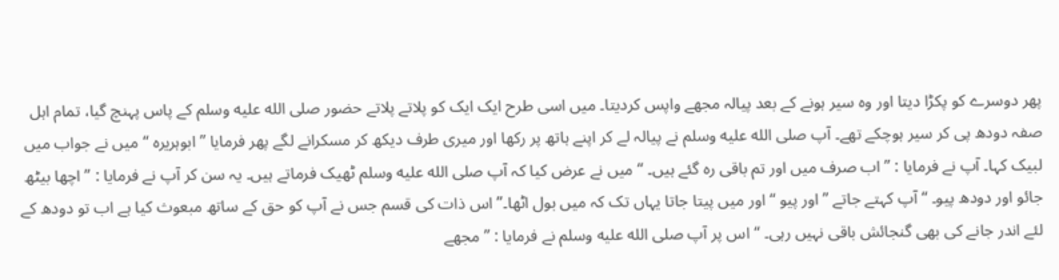پھر دوسرے کو پکڑا دیتا اور وہ سیر ہونے کے بعد پیالہ مجھے واپس کردیتا۔ میں اسی طرح ایک ایک کو پلاتے پلاتے حضور صلى الله عليه وسلم کے پاس پہنچ گیا، تمام اہل صفہ دودھ پی کر سیر ہوچکے تھے۔ آپ صلى الله عليه وسلم نے پیالہ لے کر اپنے ہاتھ پر رکھا اور میری طرف دیکھ کر مسکرانے لگے پھر فرمایا ” ابوہریرہ “ میں نے جواب میں لبیک کہا۔ آپ نے فرمایا : ” اب صرف میں اور تم باقی رہ گئے ہیں۔ “ میں نے عرض کیا کہ آپ صلى الله عليه وسلم ٹھیک فرماتے ہیں۔ یہ سن کر آپ نے فرمایا : ” اچھا بیٹھ جائو اور دودھ پیو۔ “ آپ کہتے جاتے ” اور پیو “ اور میں پیتا جاتا یہاں تک کہ میں بول اٹھا۔” اس ذات کی قسم جس نے آپ کو حق کے ساتھ مبعوث کیا ہے اب تو دودھ کے لئے اندر جانے کی بھی گنجائش باقی نہیں رہی۔ “ اس پر آپ صلى الله عليه وسلم نے فرمایا : ” مجھے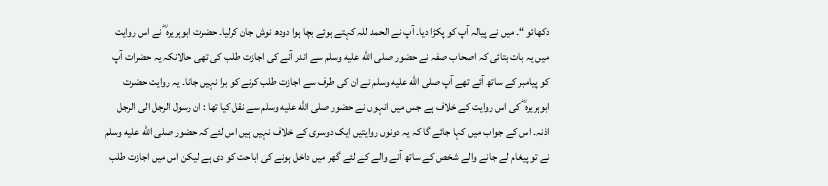دکھائو “۔ میں نے پیالہ آپ کو پکڑا دیا۔ آپ نے الحمد للہ کہتے ہوئے بچا ہوا دودھ نوش جان کرلیا۔ حضرت ابوہریرہ ؓ نے اس روایت میں یہ بات بتائی کہ اصحاب صفہ نے حضور صلى الله عليه وسلم سے اندر آنے کی اجازت طلب کی تھی حالانکہ یہ حضرات آپ کو پیامبر کے ساتھ آئے تھے آپ صلى الله عليه وسلم نے ان کی طرف سے اجازت طلب کرنے کو برا نہیں جانا۔ یہ روایت حضرت ابوہریرہ ؓ کی اس روایت کے خلاف ہے جس میں انہوں نے حضور صلى الله عليه وسلم سے نقل کیا تھا : ان رسول الرجل الی الرجل اذنہ۔ اس کے جواب میں کہا جائے گا کہ یہ دونوں روایتیں ایک دوسری کے خلاف نہیں ہیں اس لئے کہ حضور صلى الله عليه وسلم نے تو پیغام لے جانے والے شخص کے ساتھ آنے والے کے لئے گھر میں داخل ہونے کی اباحت کو دی ہے لیکن اس میں اجازت طلب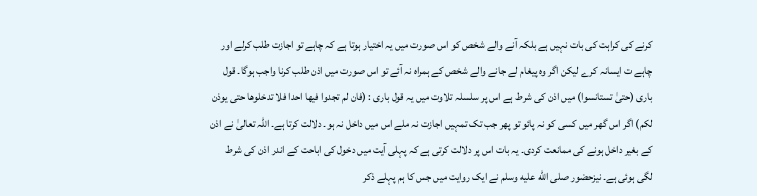کرنے کی کراہت کی بات نہیں ہے بلکہ آنے والے شخص کو اس صورت میں یہ اختیار ہوتا ہے کہ چاہے تو اجازت طلب کرلے اور چاہے ت ایسانہ کرے لیکن اگر وہ پیغام لے جانے والے شخص کے ہمراہ نہ آئے تو اس صورت میں اذن طلب کرنا واجب ہوگا۔ قول باری (حتیٰ تستانسوا) میں اذن کی شرط ہے اس پر سلسلہ تلاوت میں یہ قول باری : (فان لم تجدوا فیھا احدا فلا تدخلوھا حتی یوذن لکم) اگر اس گھر میں کسی کو نہ پائو تو پھر جب تک تمہیں اجازت نہ ملے اس میں داخل نہ ہو۔ دلالت کرتا ہے۔ اللہ تعالیٰ نے اذن کے بغیر داخل ہونے کی ممانعت کردی۔ یہ بات اس پر دلالت کرتی ہے کہ پہلی آیت میں دخول کی اباحت کے اندر اذن کی شرط لگی ہوئی ہے۔ نیزحضور صلى الله عليه وسلم نے ایک روایت میں جس کا ہم پہلے ذکر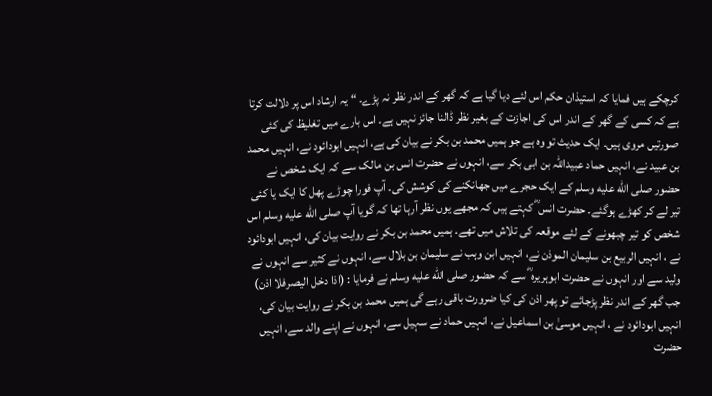کرچکے ہیں فمایا کہ استیذان حکم اس لئے دیا گیا ہے کہ گھر کے اندر نظر نہ پڑے۔ “ یہ ارشاد اس پر دلالت کرتا ہے کہ کسی کے گھر کے اندر اس کی اجازت کے بغیر نظر ڈالنا جائز نہیں ہے۔ اس بارے میں تغلیظ کی کئی صورتیں مروی ہیں۔ ایک حدیث تو وہ ہے جو ہمیں محمد بن بکر نے بیان کی ہے، انہیں ابودائود نے، انہیں محمد بن عبید نے، انہیں حماد عبیداللہ بن ابی بکر سے، انہوں نے حضرت انس بن مالک سے کہ ایک شخص نے حضور صلى الله عليه وسلم کے ایک حجرے میں جھانکنے کی کوشش کی۔ آپ فورا چوڑے پھل کا ایک یا کئی تیر لے کر کھڑے ہوگئے۔ حضرت انس ؓ کہتے ہیں کہ مجھے یوں نظر آرہا تھا کہ گویا آپ صلى الله عليه وسلم اس شخص کو تیر چبھونے کے لئے موقعہ کی تلاش میں تھے۔ ہمیں محمد بن بکر نے روایت بیان کی، انہیں ابودائود نے ، انہیں الربیع بن سلیمان الموذن نے، انہیں ابن وہب نے سلیمان بن بلال سے، انہوں نے کثیر سے انہوں نے ولید سے اور انہوں نے حضرت ابوہریرہ ؓ سے کہ حضور صلى الله عليه وسلم نے فرمایا : (اذا دخل الیصرفلا اذن) جب گھر کے اندر نظر پڑجائے تو پھر اذن کی کیا ضرورت باقی رہے گی ہمیں محمد بن بکر نے روایت بیان کی، انہیں ابودائود نے ، انہیں موسیٰ بن اسماعیل نے، انہیں حماد نے سہیل سے، انہوں نے اپنے والد سے، انہیں حضرت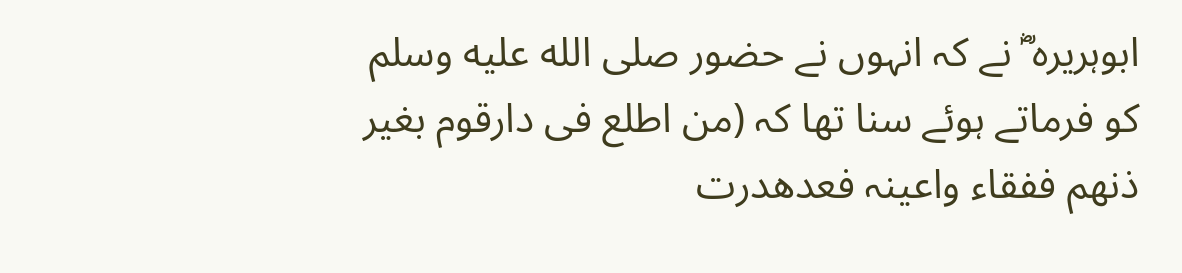ابوہریرہ ؓ نے کہ انہوں نے حضور صلى الله عليه وسلم کو فرماتے ہوئے سنا تھا کہ (من اطلع فی دارقوم بغیر ذنھم ففقاء واعینہ فعدھدرت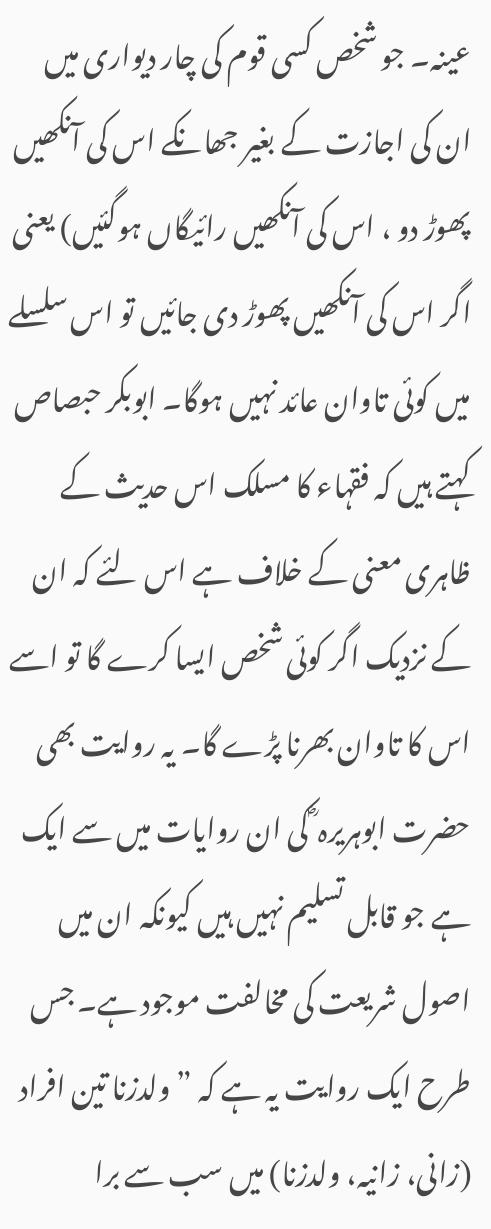عینہ۔ جو شخص کسی قوم کی چار دیواری میں ان کی اجازت کے بغیر جھانکے اس کی آنکھیں پھوڑ دو ، اس کی آنکھیں رائیگاں ہوگئیں) یعنی اگر اس کی آنکھیں پھوڑ دی جائیں تو اس سلسلے میں کوئی تاوان عائد نہیں ہوگا۔ ابوبکر حبصاص کہتے ہیں کہ فقہاء کا مسلک اس حدیث کے ظاہری معنی کے خلاف ہے اس لئے کہ ان کے نزدیک اگر کوئی شخص ایسا کرے گا تو اسے اس کا تاوان بھرنا پڑے گا۔ یہ روایت بھی حضرت ابوہریرہ ؓ کی ان روایات میں سے ایک ہے جو قابل تسلیم نہیں ہیں کیونکہ ان میں اصول شریعت کی مخالفت موجود ہے۔ جس طرح ایک روایت یہ ہے کہ ” ولدزنا تین افراد (زانی، زانیہ، ولدزنا) میں سب سے برا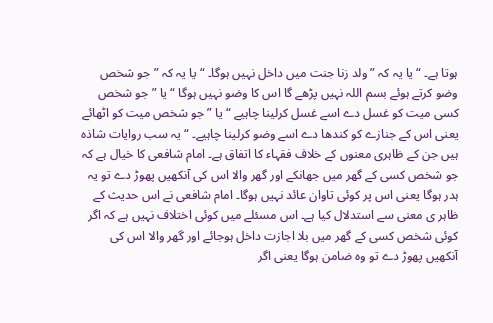ہوتا ہے۔ “ یا یہ کہ ” ولد زنا جنت میں داخل نہیں ہوگا۔ “ یا یہ کہ ” جو شخص وضو کرتے ہوئے بسم اللہ نہیں پڑھے گا اس کا وضو نہیں ہوگا “ یا ” جو شخص کسی میت کو غسل دے اسے غسل کرلینا چاہیے “ یا ” جو شخص میت کو اٹھائے یعنی اس کے جنازے کو کندھا دے اسے وضو کرلینا چاہیے۔ “ یہ سب روایات شاذہ ہیں جن کے ظاہری معنوں کے خلاف فقہاء کا اتفاق ہے۔ امام شافعی کا خیال ہے کہ جو شخص کسی کے گھر میں جھانکے اور گھر والا اس کی آنکھیں پھوڑ دے تو یہ ہدر ہوگا یعنی اس پر کوئی تاوان عائد نہیں ہوگا۔ امام شافعی نے اس حدیث کے ظاہر ی معنی سے استدلال کیا ہے۔ اس مسئلے میں کوئی اختلاف نہیں ہے کہ اگر کوئی شخص کسی کے گھر میں بلا اجازت داخل ہوجائے اور گھر والا اس کی آنکھیں پھوڑ دے تو وہ ضامن ہوگا یعنی اگر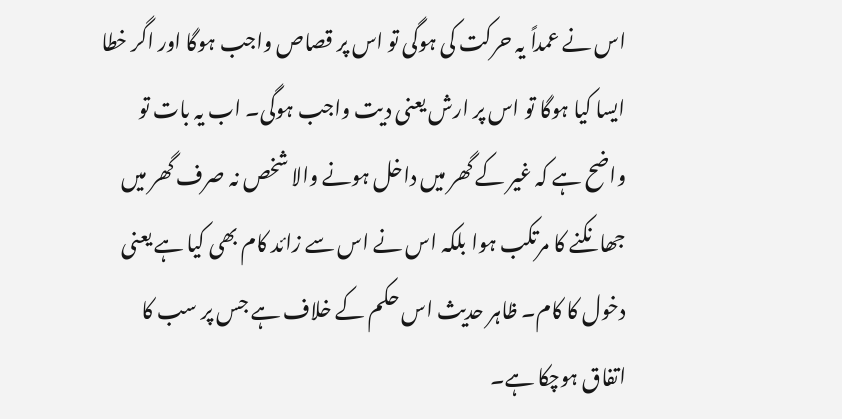اس نے عمداً یہ حرکت کی ہوگی تو اس پر قصاص واجب ہوگا اور اگر خطا ایسا کیا ہوگا تو اس پر ارش یعنی دیت واجب ہوگی۔ اب یہ بات تو واضح ہے کہ غیر کے گھر میں داخل ہونے والا شخص نہ صرف گھر میں جھانکنے کا مرتکب ہوا بلکہ اس نے اس سے زائد کام بھی کیا ہے یعنی دخول کا کام۔ ظاہر حدیث اس حکم کے خلاف ہے جس پر سب کا اتفاق ہوچکا ہے۔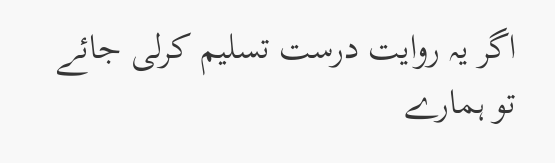اگر یہ روایت درست تسلیم کرلی جائے تو ہمارے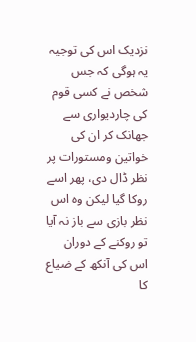نزدیک اس کی توجیہ یہ ہوگی کہ جس شخص نے کسی قوم کی چاردیواری سے جھانک کر ان کی خواتین ومستورات پر نظر ڈال دی، پھر اسے روکا گیا لیکن وہ اس نظر بازی سے باز نہ آیا تو روکنے کے دوران اس کی آنکھ کے ضیاع کا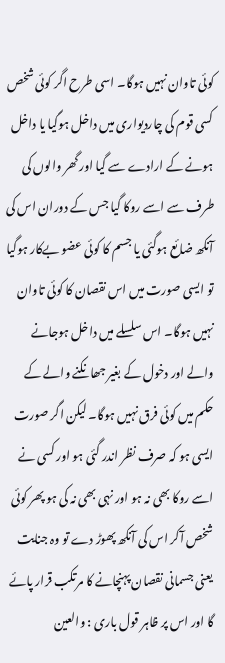کوئی تاوان نہیں ہوگا۔ اسی طرح اگر کوئی شخص کسی قوم کی چاردیواری میں داخل ہوگیا یا داخل ہونے کے ارادے سے گیا اور گھر والوں کی طرف سے اسے روکا گیا جس کے دوران اس کی آنکھ ضائع ہوگئی یا جسم کا کوئی عضو بےکار ہوگیا تو ایسی صورت میں اس نقصان کا کوئی تاوان نہیں ہوگا۔ اس سلسلے میں داخل ہوجانے والے اور دخول کے بغیر جھانکنے والے کے حکم میں کوئی فرق نہیں ہوگا۔ لیکن اگر صورت ایسی ہو کہ صرف نظر اندر گئی ہو اور کسی نے اسے روکا بھی نہ ہو اور نہی بھی نہ کی ہو پھر کوئی شخص آکر اس کی آنکھ پھوڑ دے تو وہ جنایت یعنی جسمانی نقصان پہنچانے کا مرتکب قرار پائے گا اور اس پر ظاہر قول باری : والعین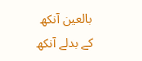بالعین آنکھ کے بدلے آنکھ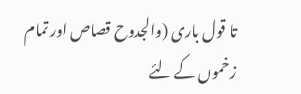تا قول باری (والجدوح قصاص اور تمام زخموں کے لئے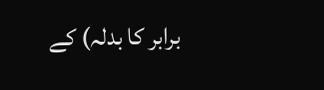برابر کا بدلہ) کے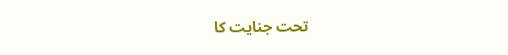تحت جنایت کا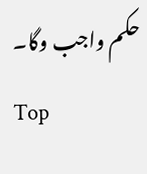حکم واجب وگا۔
Top